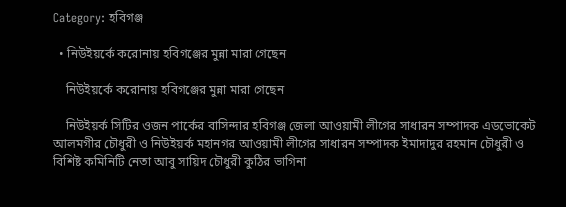Category: হবিগঞ্জ

  • নিউইয়র্কে করোনায় হবিগঞ্জের মুন্না মারা গেছেন

    নিউইয়র্কে করোনায় হবিগঞ্জের মুন্না মারা গেছেন

    নিউইয়র্ক সিটির ওজন পার্কের বাসিন্দার হবিগঞ্জ জেলা আওয়ামী লীগের সাধারন সম্পাদক এডভোকেট আলমগীর চৌধুরী ও নিউইয়র্ক মহানগর আওয়ামী লীগের সাধারন সম্পাদক ইমাদাদুর রহমান চৌধুরী ও বিশিষ্ট কমিনিটি নেতা আবু সায়িদ চৌধুরী কুঠির ভাগিনা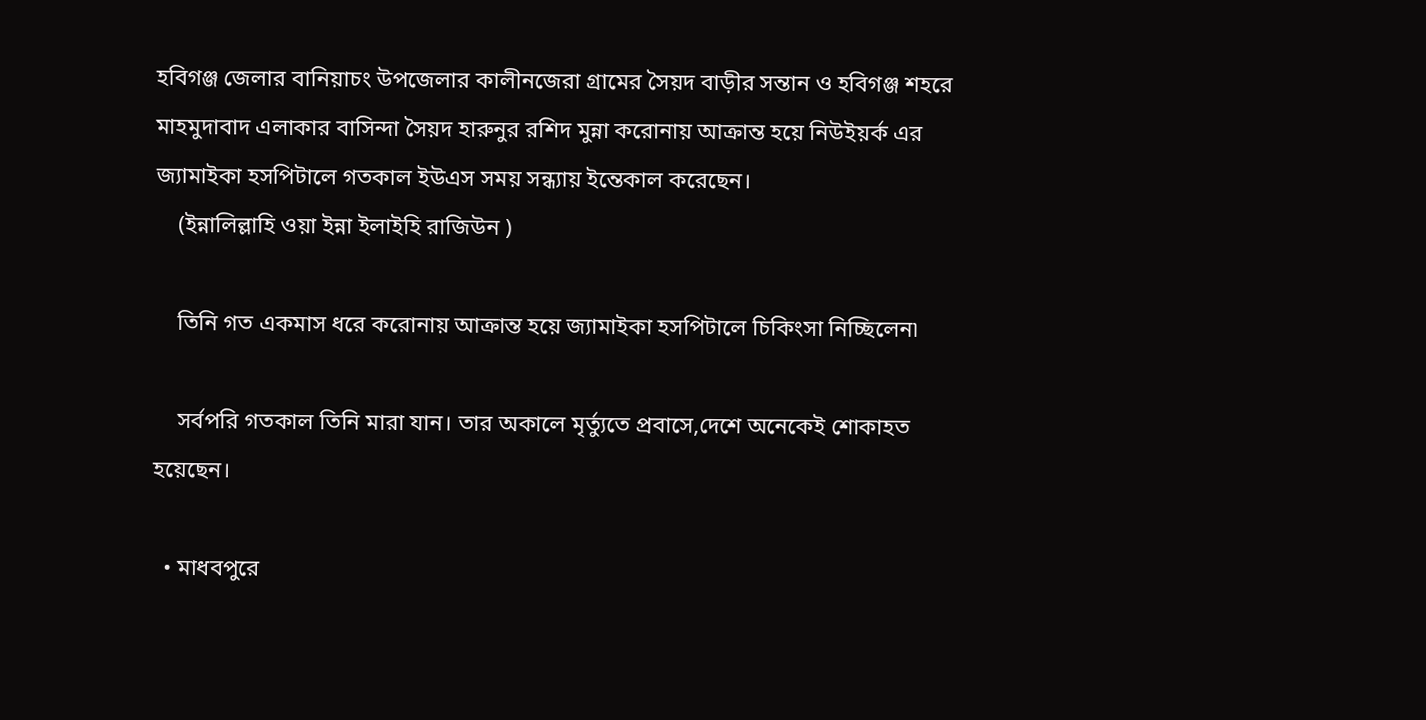হবিগঞ্জ জেলার বানিয়াচং উপজেলার কালীনজেরা গ্রামের সৈয়দ বাড়ীর সন্তান ও হবিগঞ্জ শহরে মাহমুদাবাদ এলাকার বাসিন্দা সৈয়দ হারুনুর রশিদ মুন্না করোনায় আক্রান্ত হয়ে নিউইয়র্ক এর জ্যামাইকা হসপিটালে গতকাল ইউএস সময় সন্ধ্যায় ইন্তেকাল করেছেন।
    (ইন্নালিল্লাহি ওয়া ইন্না ইলাইহি রাজিউন )

    তিনি গত একমাস ধরে করোনায় আক্রান্ত হয়ে জ্যামাইকা হসপিটালে চিকিংসা নিচ্ছিলেন৷

    সর্বপরি গতকাল তিনি মারা যান। তার অকালে মৃর্ত্যুতে প্রবাসে,দেশে অনেকেই শোকাহত হয়েছেন।

  • মাধবপুরে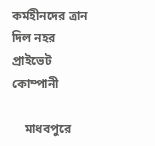কর্মহীনদের ত্রান দিল নহর প্রাইভেট কোম্পানী

    মাধবপুরে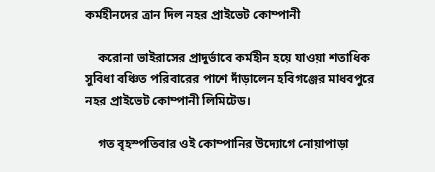কর্মহীনদের ত্রান দিল নহর প্রাইভেট কোম্পানী

    করোনা ভাইরাসের প্রাদুর্ভাবে কর্মহীন হয়ে যাওয়া শতাধিক সুবিধা বঞ্চিত পরিবারের পাশে দাঁড়ালেন হবিগঞ্জের মাধবপুরে নহর প্রাইভেট কোম্পানী লিমিটেড।

    গত বৃহস্পতিবার ওই কোম্পানির উদ্যোগে নোয়াপাড়া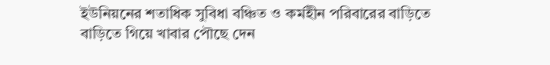ইউনিয়নের শতাধিক সুবিধা বঞ্চিত ও কর্মহীন পরিবারের বাড়িতে বাড়িতে গিয়ে খাবার পৌছে দেন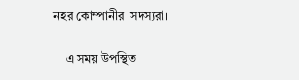নহর কোম্পানীর  সদস্যরা।

    এ সময় উপস্থিত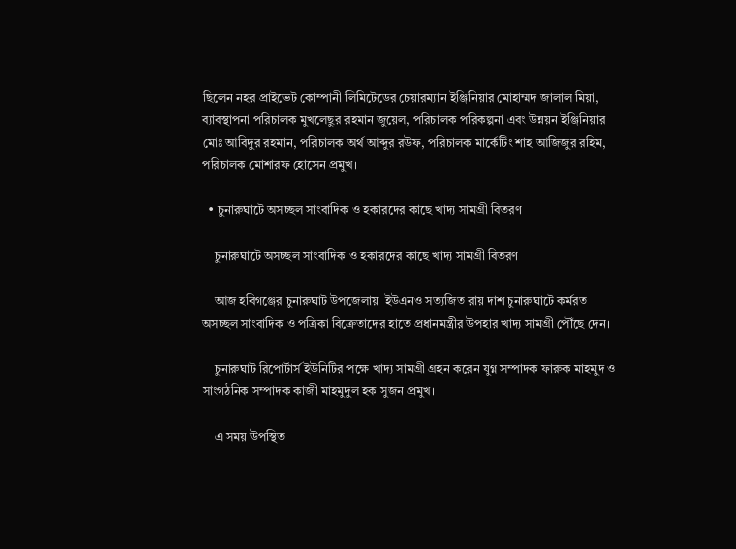ছিলেন নহর প্রাইভেট কোম্পানী লিমিটেডের চেয়ারম্যান ইঞ্জিনিয়ার মোহাম্মদ জালাল মিয়া, ব্যাবস্থাপনা পরিচালক মুখলেছুর রহমান জুয়েল, পরিচালক পরিকল্পনা এবং উন্নয়ন ইঞ্জিনিয়ার মোঃ আবিদুর রহমান, পরিচালক অর্থ আব্দুর রউফ, পরিচালক মার্কেটিং শাহ আজিজুর রহিম, পরিচালক মোশারফ হোসেন প্রমুখ।

  • চুনারুঘাটে অসচ্ছল সাংবাদিক ও হকারদের কাছে খাদ্য সামগ্রী বিতরণ

    চুনারুঘাটে অসচ্ছল সাংবাদিক ও হকারদের কাছে খাদ্য সামগ্রী বিতরণ

    আজ হবিগঞ্জের চুনারুঘাট উপজেলায়  ইউএনও সত্যজিত রায় দাশ চুনারুঘাটে কর্মরত অসচ্ছল সাংবাদিক ও পত্রিকা বিক্রেতাদের হাতে প্রধানমন্ত্রীর উপহার খাদ্য সামগ্রী পৌঁছে দেন।

    চুনারুঘাট রিপোর্টার্স ইউনিটির পক্ষে খাদ্য সামগ্রী গ্রহন করেন যুগ্ন সম্পাদক ফারুক মাহমুদ ও সাংগঠনিক সম্পাদক কাজী মাহমুদুল হক সুজন প্রমুখ।

    এ সময় উপস্থিত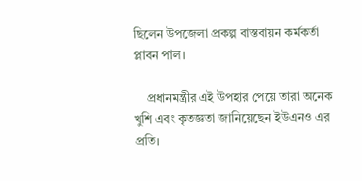ছিলেন উপজেলা প্রকল্প বাস্তবায়ন কর্মকর্তা প্লাবন পাল।

    প্রধানমন্ত্রীর এই উপহার পেয়ে তারা অনেক খুশি এবং কৃতজ্ঞতা জানিয়েছেন ইউএনও এর প্রতি।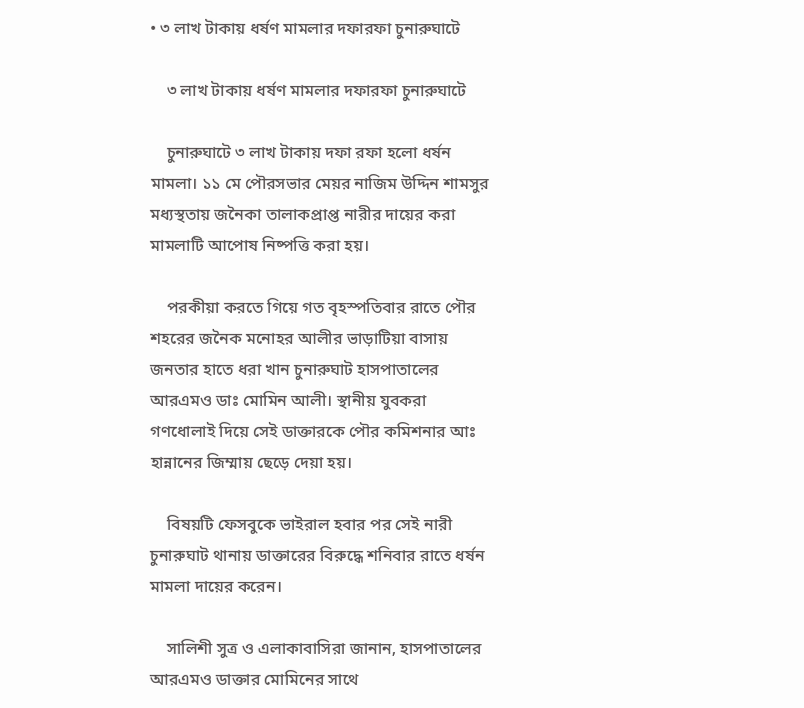• ৩ লাখ টাকায় ধর্ষণ মামলার দফারফা চুনারুঘাটে

    ৩ লাখ টাকায় ধর্ষণ মামলার দফারফা চুনারুঘাটে

    চুনারুঘাটে ৩ লাখ টাকায় দফা রফা হলো ধর্ষন মামলা। ১১ মে পৌরসভার মেয়র নাজিম উদ্দিন শামসুর মধ্যস্থতায় জনৈকা তালাকপ্রাপ্ত নারীর দায়ের করা মামলাটি আপোষ নিষ্পত্তি করা হয়।

    পরকীয়া করতে গিয়ে গত বৃহস্পতিবার রাতে পৌর শহরের জনৈক মনোহর আলীর ভাড়াটিয়া বাসায় জনতার হাতে ধরা খান চুনারুঘাট হাসপাতালের আরএমও ডাঃ মোমিন আলী। স্থানীয় যুবকরা গণধোলাই দিয়ে সেই ডাক্তারকে পৌর কমিশনার আঃ হান্নানের জিম্মায় ছেড়ে দেয়া হয়।

    বিষয়টি ফেসবুকে ভাইরাল হবার পর সেই নারী চুনারুঘাট থানায় ডাক্তারের বিরুদ্ধে শনিবার রাতে ধর্ষন মামলা দায়ের করেন।

    সালিশী সুত্র ও এলাকাবাসিরা জানান, হাসপাতালের আরএমও ডাক্তার মোমিনের সাথে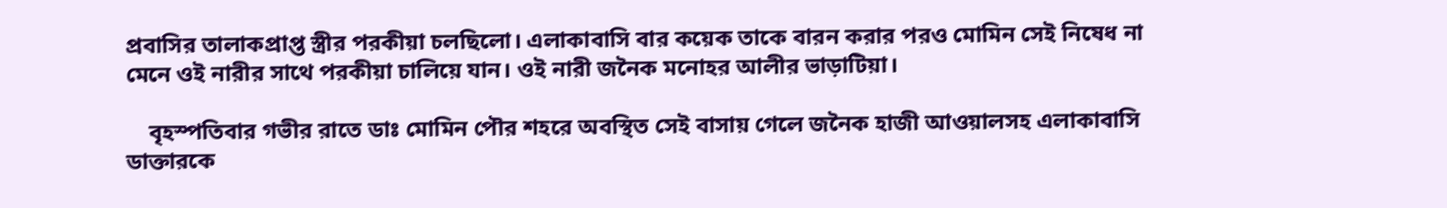প্রবাসির তালাকপ্রাপ্ত স্ত্রীর পরকীয়া চলছিলো। এলাকাবাসি বার কয়েক তাকে বারন করার পরও মোমিন সেই নিষেধ না মেনে ওই নারীর সাথে পরকীয়া চালিয়ে যান। ওই নারী জনৈক মনোহর আলীর ভাড়াটিয়া।

    বৃহস্পতিবার গভীর রাতে ডাঃ মোমিন পৌর শহরে অবস্থিত সেই বাসায় গেলে জনৈক হাজী আওয়ালসহ এলাকাবাসি ডাক্তারকে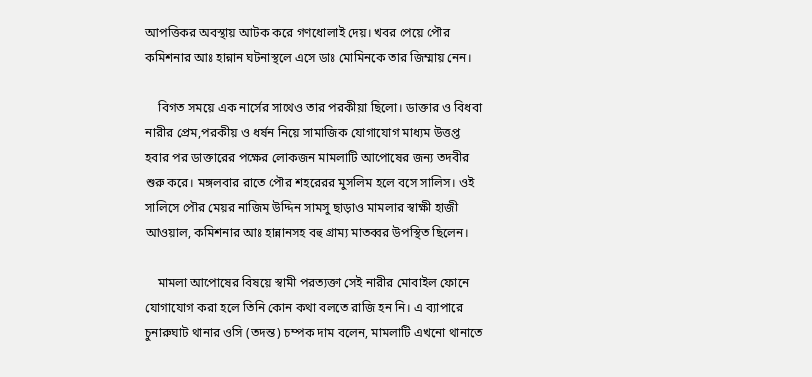আপত্তিকর অবস্থায় আটক করে গণধোলাই দেয়। খবর পেয়ে পৌর কমিশনার আঃ হান্নান ঘটনাস্থলে এসে ডাঃ মোমিনকে তার জিম্মায় নেন।

    বিগত সময়ে এক নার্সের সাথেও তার পরকীয়া ছিলো। ডাক্তার ও বিধবা নারীর প্রেম,পরকীয় ও ধর্ষন নিয়ে সামাজিক যোগাযোগ মাধ্যম উত্তপ্ত হবার পর ডাক্তারের পক্ষের লোকজন মামলাটি আপোষের জন্য তদবীর শুরু করে। মঙ্গলবার রাতে পৌর শহরেরর মুসলিম হলে বসে সালিস। ওই সালিসে পৌর মেয়র নাজিম উদ্দিন সামসু ছাড়াও মামলার স্বাক্ষী হাজী আওয়াল, কমিশনার আঃ হান্নানসহ বহু গ্রাম্য মাতব্বর উপস্থিত ছিলেন।

    মামলা আপোষের বিষয়ে স্বামী পরত্যক্তা সেই নারীর মোবাইল ফোনে যোগাযোগ করা হলে তিনি কোন কথা বলতে রাজি হন নি। এ ব্যাপারে চুনারুঘাট থানার ওসি (তদন্ত) চম্পক দাম বলেন, মামলাটি এখনো থানাতে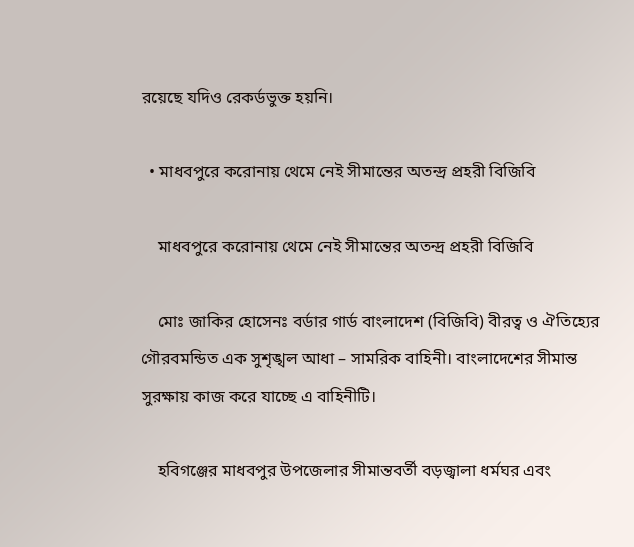রয়েছে যদিও রেকর্ডভুক্ত হয়নি।

  • মাধবপুরে করোনায় থেমে নেই সীমান্তের অতন্দ্র প্রহরী বিজিবি

    মাধবপুরে করোনায় থেমে নেই সীমান্তের অতন্দ্র প্রহরী বিজিবি

    মোঃ জাকির হোসেনঃ বর্ডার গার্ড বাংলাদেশ (বিজিবি) বীরত্ব ও ঐতিহ্যের গৌরবমন্ডিত এক সুশৃঙ্খল আধা – সামরিক বাহিনী। বাংলাদেশের সীমান্ত সুরক্ষায় কাজ করে যাচ্ছে এ বাহিনীটি।

    হবিগঞ্জের মাধবপুর উপজেলার সীমান্তবর্তী বড়জ্বালা ধর্মঘর এবং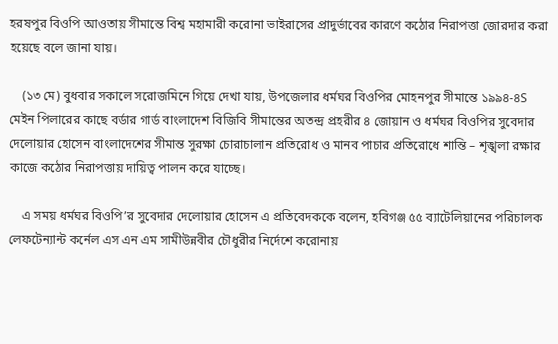হরষপুর বিওপি আওতায় সীমান্তে বিশ্ব মহামারী করোনা ভাইরাসের প্রাদুর্ভাবের কারণে কঠোর নিরাপত্তা জোরদার করা হয়েছে বলে জানা যায়।

    (১৩ মে) বুধবার সকালে সরোজমিনে গিয়ে দেখা যায়, উপজেলার ধর্মঘর বিওপির মোহনপুর সীমান্তে ১৯৯৪-৪S মেইন পিলারের কাছে বর্ডার গার্ড বাংলাদেশ বিজিবি সীমান্তের অতন্দ্র প্রহরীর ৪ জোয়ান ও ধর্মঘর বিওপির সুবেদার দেলোয়ার হোসেন বাংলাদেশের সীমান্ত সুরক্ষা চোরাচালান প্রতিরোধ ও মানব পাচার প্রতিরোধে শান্তি – শৃঙ্খলা রক্ষার কাজে কঠোর নিরাপত্তায় দায়িত্ব পালন করে যাচ্ছে।

    এ সময় ধর্মঘর বিওপি’র সুবেদার দেলোয়ার হোসেন এ প্রতিবেদককে বলেন, হবিগঞ্জ ৫৫ ব্যাটেলিয়ানের পরিচালক লেফটেন্যান্ট কর্নেল এস এন এম সামীউন্নবীর চৌধুরীর নির্দেশে করোনায়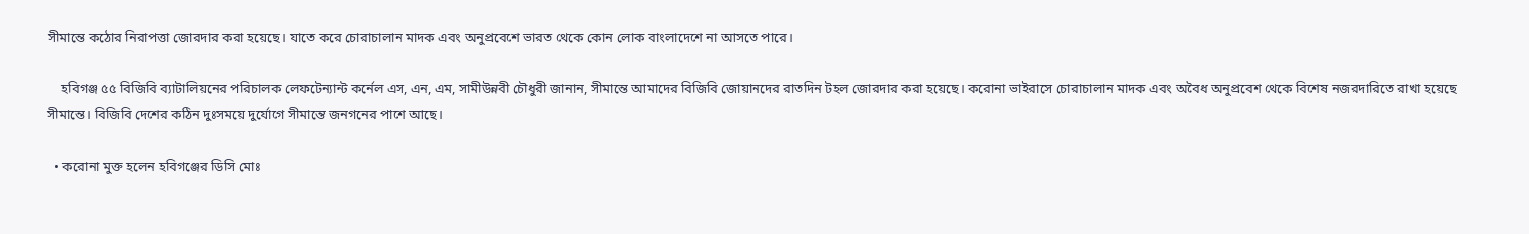সীমান্তে কঠোর নিরাপত্তা জোরদার করা হয়েছে। যাতে করে চোরাচালান মাদক এবং অনুপ্রবেশে ভারত থেকে কোন লোক বাংলাদেশে না আসতে পারে।

    হবিগঞ্জ ৫৫ বিজিবি ব্যাটালিয়নের পরিচালক লেফটেন্যান্ট কর্নেল এস, এন, এম, সামীউন্নবী চৌধুরী জানান, সীমান্তে আমাদের বিজিবি জোয়ানদের রাতদিন টহল জোরদার করা হয়েছে। করোনা ভাইরাসে চোরাচালান মাদক এবং অবৈধ অনুপ্রবেশ থেকে বিশেষ নজরদারিতে রাখা হয়েছে সীমান্তে। বিজিবি দেশের কঠিন দুঃসময়ে দুর্যোগে সীমান্তে জনগনের পাশে আছে।

  • করোনা মুক্ত হলেন হবিগঞ্জের ডিসি মোঃ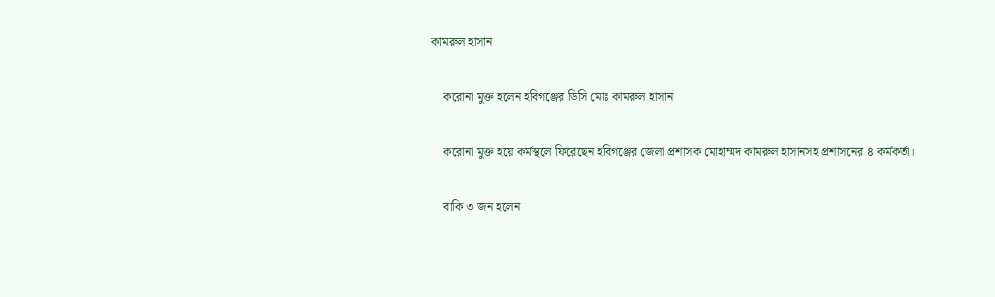কামরুল হাসান

    করোনা মুক্ত হলেন হবিগঞ্জের ডিসি মোঃ কামরুল হাসান

    করোনা মুক্ত হয়ে কর্মস্থলে ফিরেছেন হবিগঞ্জের জেলা প্রশাসক মোহাম্মদ কামরুল হাসানসহ প্রশাসনের ৪ কর্মকর্তা।

    বাকি ৩ জন হলেন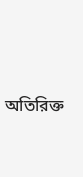অতিরিক্ত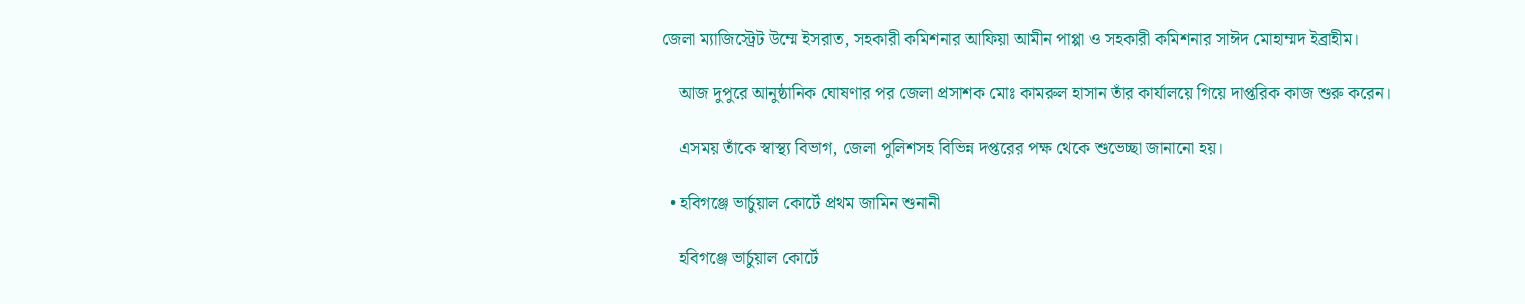জেলা ম্যাজিস্ট্রেট উম্মে ইসরাত, সহকারী কমিশনার আফিয়া আমীন পাপ্পা ও সহকারী কমিশনার সাঈদ মোহাম্মদ ইব্রাহীম।

    আজ দুপুরে আনুষ্ঠানিক ঘোষণার পর জেলা প্রসাশক মোঃ কামরুল হাসান তাঁর কার্যালয়ে গিয়ে দাপ্তরিক কাজ শুরু করেন।

    এসময় তাঁকে স্বাস্থ্য বিভাগ, জেলা পুলিশসহ বিভিন্ন দপ্তরের পক্ষ থেকে শুভেচ্ছা জানানো হয়।

  • হবিগঞ্জে ভার্চুয়াল কোর্টে প্রথম জামিন শুনানী

    হবিগঞ্জে ভার্চুয়াল কোর্টে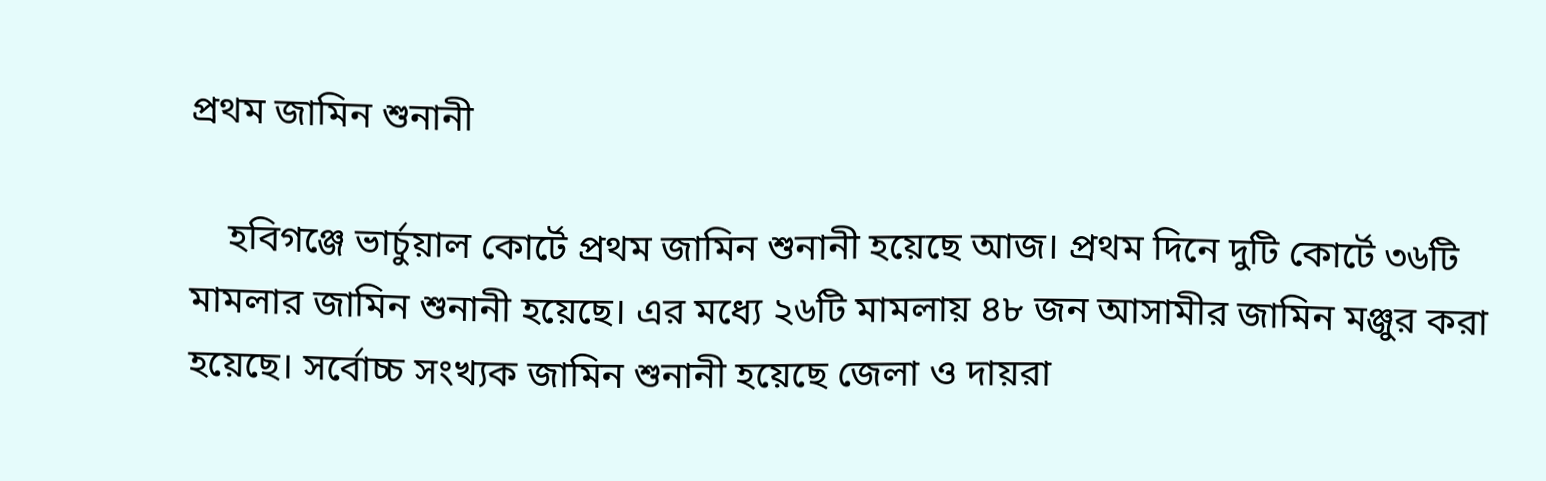প্রথম জামিন শুনানী

    হবিগঞ্জে ভার্চুয়াল কোর্টে প্রথম জামিন শুনানী হয়েছে আজ। প্রথম দিনে দুটি কোর্টে ৩৬টি মামলার জামিন শুনানী হয়েছে। এর মধ্যে ২৬টি মামলায় ৪৮ জন আসামীর জামিন মঞ্জুর করা হয়েছে। সর্বোচ্চ সংখ্যক জামিন শুনানী হয়েছে জেলা ও দায়রা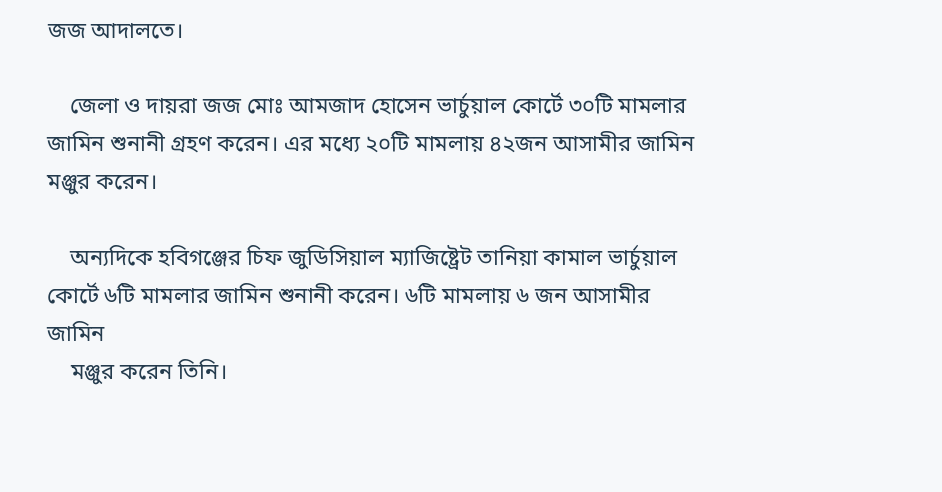জজ আদালতে।

    জেলা ও দায়রা জজ মোঃ আমজাদ হোসেন ভার্চুয়াল কোর্টে ৩০টি মামলার জামিন শুনানী গ্রহণ করেন। এর মধ্যে ২০টি মামলায় ৪২জন আসামীর জামিন মঞ্জুর করেন।

    অন্যদিকে হবিগঞ্জের চিফ জুডিসিয়াল ম্যাজিষ্ট্রেট তানিয়া কামাল ভার্চুয়াল কোর্টে ৬টি মামলার জামিন শুনানী করেন। ৬টি মামলায় ৬ জন আসামীর জামিন
    মঞ্জুর করেন তিনি।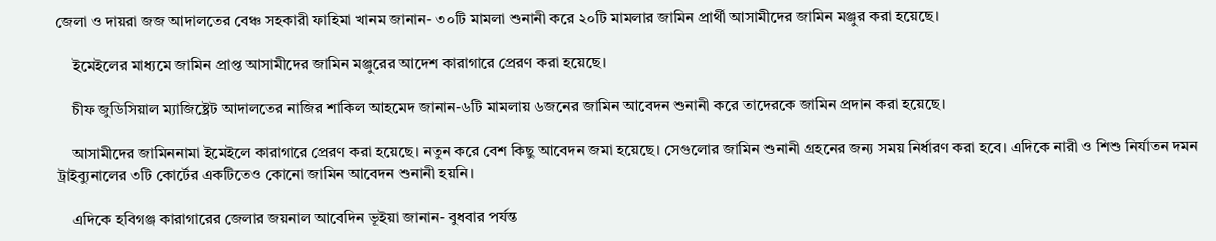জেলা ও দায়রা জজ আদালতের বেঞ্চ সহকারী ফাহিমা খানম জানান- ৩০টি মামলা শুনানী করে ২০টি মামলার জামিন প্রার্থী আসামীদের জামিন মঞ্জুর করা হয়েছে।

    ইমেইলের মাধ্যমে জামিন প্রাপ্ত আসামীদের জামিন মঞ্জুরের আদেশ কারাগারে প্রেরণ করা হয়েছে।

    চীফ জুডিসিয়াল ম্যাজিষ্ট্রেট আদালতের নাজির শাকিল আহমেদ জানান-৬টি মামলায় ৬জনের জামিন আবেদন শুনানী করে তাদেরকে জামিন প্রদান করা হয়েছে।

    আসামীদের জামিননামা ইমেইলে কারাগারে প্রেরণ করা হয়েছে। নতুন করে বেশ কিছু আবেদন জমা হয়েছে। সেগুলোর জামিন শুনানী গ্রহনের জন্য সময় নির্ধারণ করা হবে। এদিকে নারী ও শিশু নির্যাতন দমন ট্রাইব্যুনালের ৩টি কোর্টের একটিতেও কোনো জামিন আবেদন শুনানী হয়নি।

    এদিকে হবিগঞ্জ কারাগারের জেলার জয়নাল আবেদিন ভূইয়া জানান- বুধবার পর্যন্ত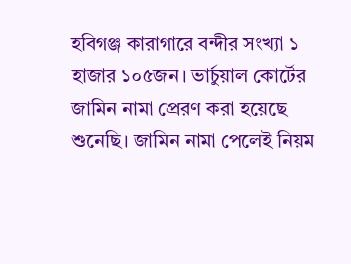হবিগঞ্জ কারাগারে বন্দীর সংখ্যা ১ হাজার ১০৫জন। ভার্চুয়াল কোর্টের জামিন নামা প্রেরণ করা হয়েছে শুনেছি। জামিন নামা পেলেই নিয়ম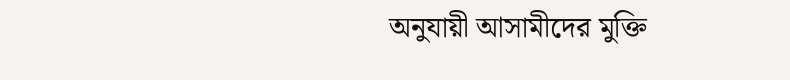অনুযায়ী আসামীদের মুক্তি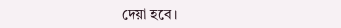দেয়া হবে।